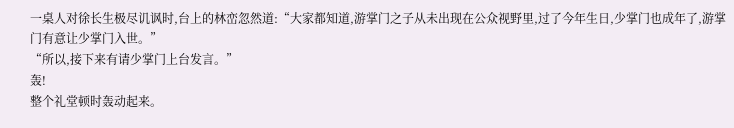一桌人对徐长生极尽讥讽时,台上的林峦忽然道:“大家都知道,游掌门之子从未出现在公众视野里,过了今年生日,少掌门也成年了,游掌门有意让少掌门入世。”
“所以,接下来有请少掌门上台发言。”
轰!
整个礼堂顿时轰动起来。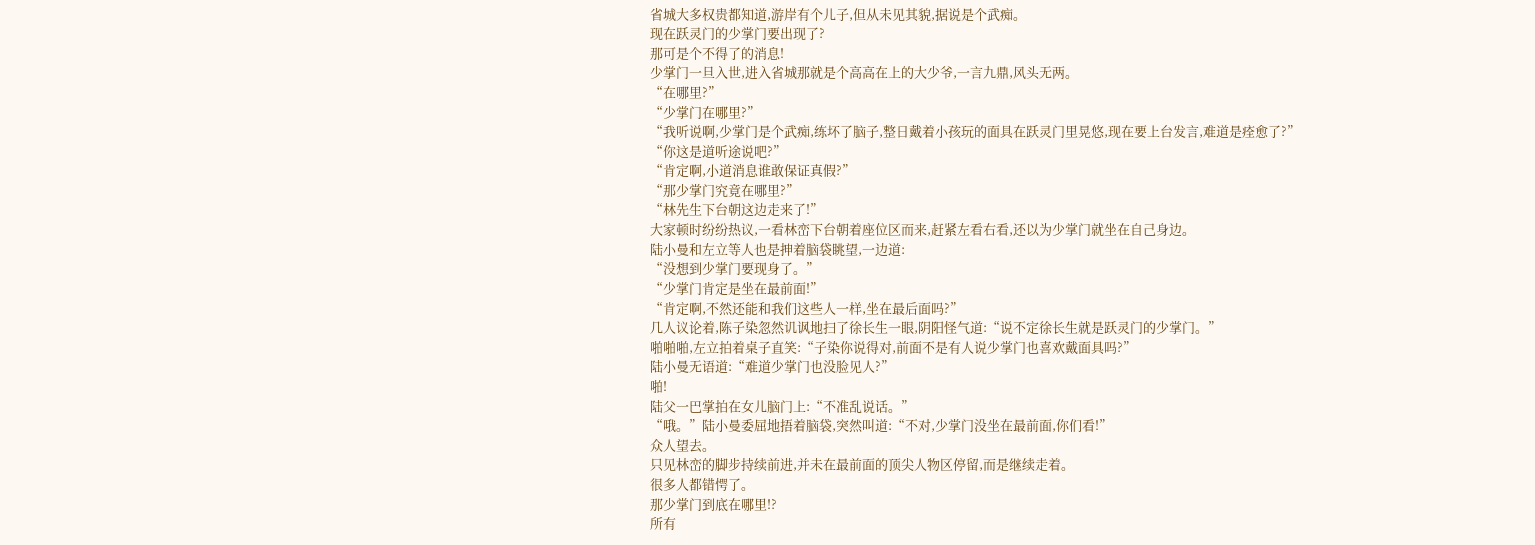省城大多权贵都知道,游岸有个儿子,但从未见其貌,据说是个武痴。
现在跃灵门的少掌门要出现了?
那可是个不得了的消息!
少掌门一旦入世,进入省城那就是个高高在上的大少爷,一言九鼎,风头无两。
“在哪里?”
“少掌门在哪里?”
“我听说啊,少掌门是个武痴,练坏了脑子,整日戴着小孩玩的面具在跃灵门里晃悠,现在要上台发言,难道是痊愈了?”
“你这是道听途说吧?”
“肯定啊,小道消息谁敢保证真假?”
“那少掌门究竟在哪里?”
“林先生下台朝这边走来了!”
大家顿时纷纷热议,一看林峦下台朝着座位区而来,赶紧左看右看,还以为少掌门就坐在自己身边。
陆小曼和左立等人也是抻着脑袋眺望,一边道:
“没想到少掌门要现身了。”
“少掌门肯定是坐在最前面!”
“肯定啊,不然还能和我们这些人一样,坐在最后面吗?”
几人议论着,陈子染忽然讥讽地扫了徐长生一眼,阴阳怪气道:“说不定徐长生就是跃灵门的少掌门。”
啪啪啪,左立拍着桌子直笑:“子染你说得对,前面不是有人说少掌门也喜欢戴面具吗?”
陆小曼无语道:“难道少掌门也没脸见人?”
啪!
陆父一巴掌拍在女儿脑门上:“不准乱说话。”
“哦。”陆小曼委屈地捂着脑袋,突然叫道:“不对,少掌门没坐在最前面,你们看!”
众人望去。
只见林峦的脚步持续前进,并未在最前面的顶尖人物区停留,而是继续走着。
很多人都错愕了。
那少掌门到底在哪里!?
所有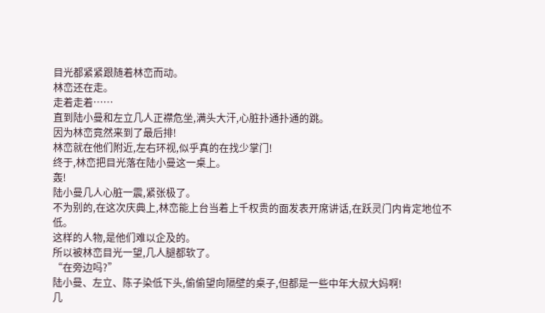目光都紧紧跟随着林峦而动。
林峦还在走。
走着走着……
直到陆小曼和左立几人正襟危坐,满头大汗,心脏扑通扑通的跳。
因为林峦竟然来到了最后排!
林峦就在他们附近,左右环视,似乎真的在找少掌门!
终于,林峦把目光落在陆小曼这一桌上。
轰!
陆小曼几人心脏一震,紧张极了。
不为别的,在这次庆典上,林峦能上台当着上千权贵的面发表开席讲话,在跃灵门内肯定地位不低。
这样的人物,是他们难以企及的。
所以被林峦目光一望,几人腿都软了。
“在旁边吗?”
陆小曼、左立、陈子染低下头,偷偷望向隔壁的桌子,但都是一些中年大叔大妈啊!
几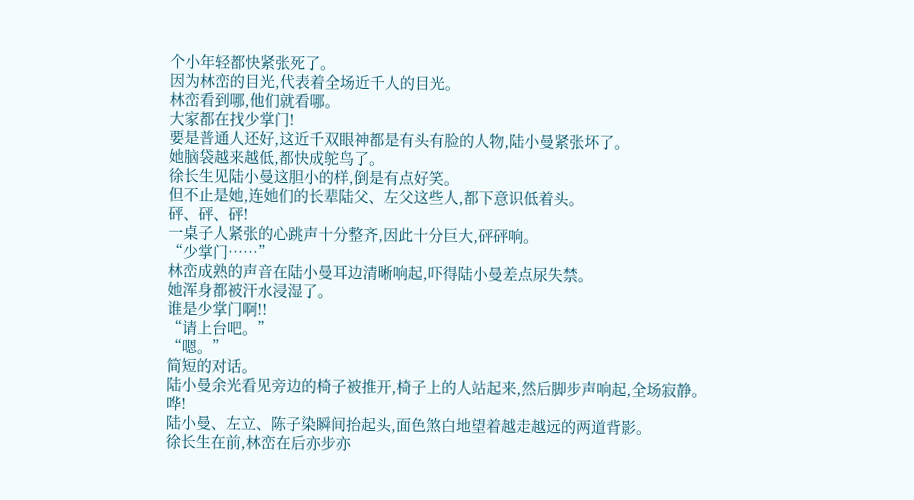个小年轻都快紧张死了。
因为林峦的目光,代表着全场近千人的目光。
林峦看到哪,他们就看哪。
大家都在找少掌门!
要是普通人还好,这近千双眼神都是有头有脸的人物,陆小曼紧张坏了。
她脑袋越来越低,都快成鸵鸟了。
徐长生见陆小曼这胆小的样,倒是有点好笑。
但不止是她,连她们的长辈陆父、左父这些人,都下意识低着头。
砰、砰、砰!
一桌子人紧张的心跳声十分整齐,因此十分巨大,砰砰响。
“少掌门……”
林峦成熟的声音在陆小曼耳边清晰响起,吓得陆小曼差点尿失禁。
她浑身都被汗水浸湿了。
谁是少掌门啊!!
“请上台吧。”
“嗯。”
简短的对话。
陆小曼余光看见旁边的椅子被推开,椅子上的人站起来,然后脚步声响起,全场寂静。
哗!
陆小曼、左立、陈子染瞬间抬起头,面色煞白地望着越走越远的两道背影。
徐长生在前,林峦在后亦步亦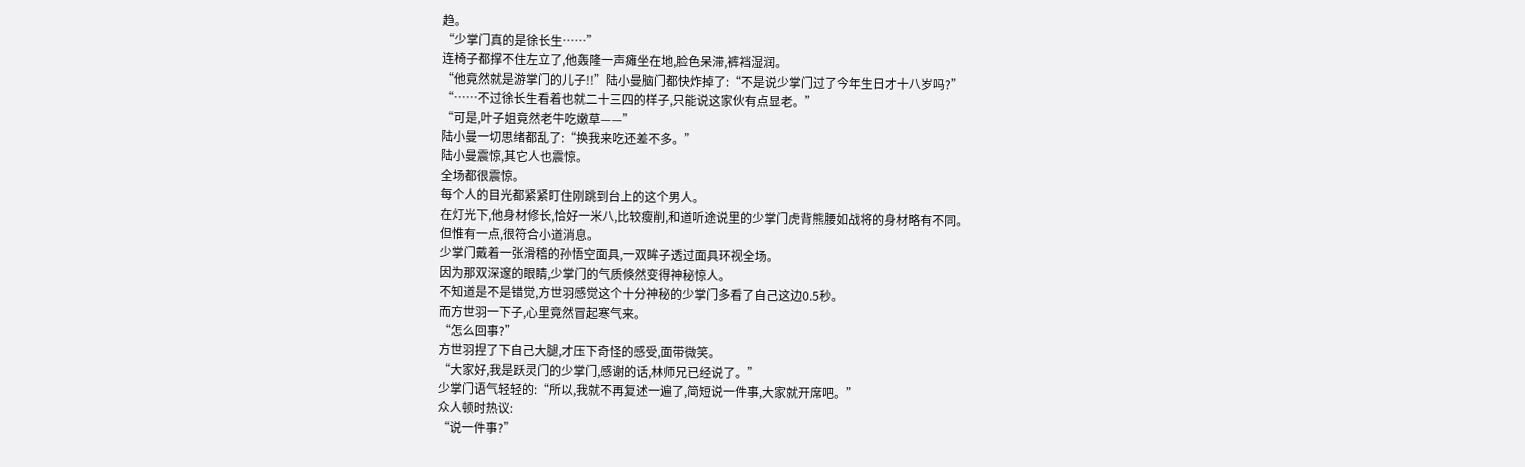趋。
“少掌门真的是徐长生……”
连椅子都撑不住左立了,他轰隆一声瘫坐在地,脸色呆滞,裤裆湿润。
“他竟然就是游掌门的儿子!!”陆小曼脑门都快炸掉了:“不是说少掌门过了今年生日才十八岁吗?”
“……不过徐长生看着也就二十三四的样子,只能说这家伙有点显老。”
“可是,叶子姐竟然老牛吃嫩草——”
陆小曼一切思绪都乱了:“换我来吃还差不多。”
陆小曼震惊,其它人也震惊。
全场都很震惊。
每个人的目光都紧紧盯住刚跳到台上的这个男人。
在灯光下,他身材修长,恰好一米八,比较瘦削,和道听途说里的少掌门虎背熊腰如战将的身材略有不同。
但惟有一点,很符合小道消息。
少掌门戴着一张滑稽的孙悟空面具,一双眸子透过面具环视全场。
因为那双深邃的眼睛,少掌门的气质倏然变得神秘惊人。
不知道是不是错觉,方世羽感觉这个十分神秘的少掌门多看了自己这边0.5秒。
而方世羽一下子,心里竟然冒起寒气来。
“怎么回事?”
方世羽捏了下自己大腿,才压下奇怪的感受,面带微笑。
“大家好,我是跃灵门的少掌门,感谢的话,林师兄已经说了。”
少掌门语气轻轻的:“所以,我就不再复述一遍了,简短说一件事,大家就开席吧。”
众人顿时热议:
“说一件事?”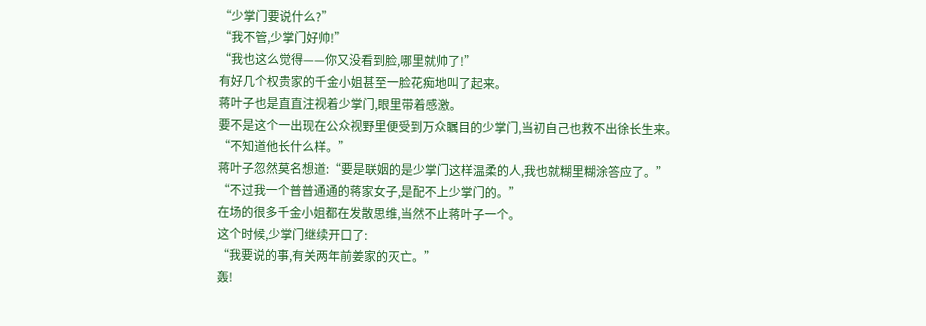“少掌门要说什么?”
“我不管,少掌门好帅!”
“我也这么觉得——你又没看到脸,哪里就帅了!”
有好几个权贵家的千金小姐甚至一脸花痴地叫了起来。
蒋叶子也是直直注视着少掌门,眼里带着感激。
要不是这个一出现在公众视野里便受到万众瞩目的少掌门,当初自己也救不出徐长生来。
“不知道他长什么样。”
蒋叶子忽然莫名想道:“要是联姻的是少掌门这样温柔的人,我也就糊里糊涂答应了。”
“不过我一个普普通通的蒋家女子,是配不上少掌门的。”
在场的很多千金小姐都在发散思维,当然不止蒋叶子一个。
这个时候,少掌门继续开口了:
“我要说的事,有关两年前姜家的灭亡。”
轰!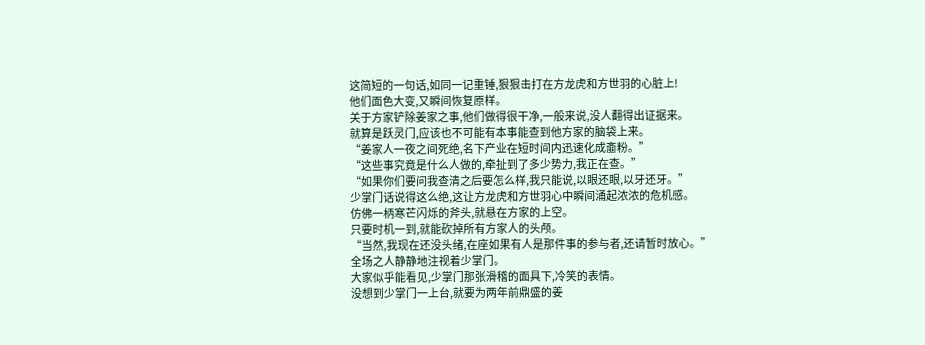这简短的一句话,如同一记重锤,狠狠击打在方龙虎和方世羽的心脏上!
他们面色大变,又瞬间恢复原样。
关于方家铲除姜家之事,他们做得很干净,一般来说,没人翻得出证据来。
就算是跃灵门,应该也不可能有本事能查到他方家的脑袋上来。
“姜家人一夜之间死绝,名下产业在短时间内迅速化成齑粉。”
“这些事究竟是什么人做的,牵扯到了多少势力,我正在查。”
“如果你们要问我查清之后要怎么样,我只能说,以眼还眼,以牙还牙。”
少掌门话说得这么绝,这让方龙虎和方世羽心中瞬间涌起浓浓的危机感。
仿佛一柄寒芒闪烁的斧头,就悬在方家的上空。
只要时机一到,就能砍掉所有方家人的头颅。
“当然,我现在还没头绪,在座如果有人是那件事的参与者,还请暂时放心。”
全场之人静静地注视着少掌门。
大家似乎能看见,少掌门那张滑稽的面具下,冷笑的表情。
没想到少掌门一上台,就要为两年前鼎盛的姜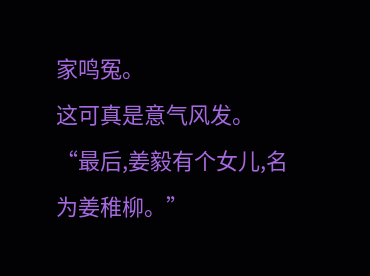家鸣冤。
这可真是意气风发。
“最后,姜毅有个女儿,名为姜稚柳。”